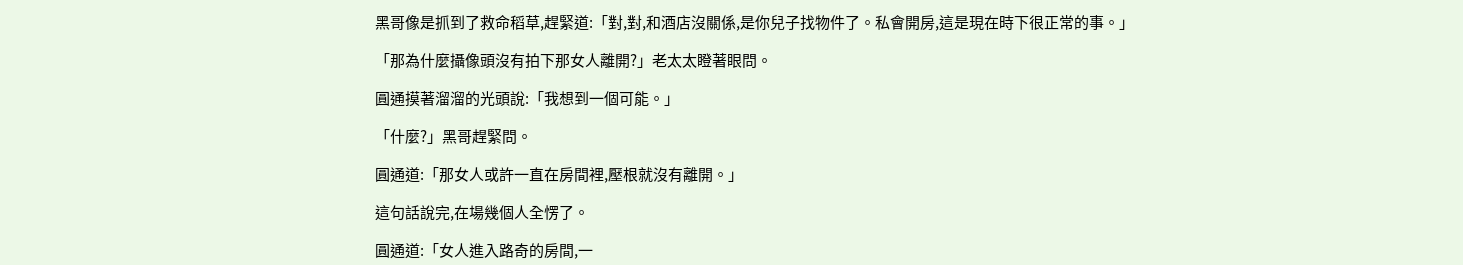黑哥像是抓到了救命稻草,趕緊道:「對,對,和酒店沒關係,是你兒子找物件了。私會開房,這是現在時下很正常的事。」

「那為什麼攝像頭沒有拍下那女人離開?」老太太瞪著眼問。

圓通摸著溜溜的光頭說:「我想到一個可能。」

「什麼?」黑哥趕緊問。

圓通道:「那女人或許一直在房間裡,壓根就沒有離開。」

這句話說完,在場幾個人全愣了。

圓通道:「女人進入路奇的房間,一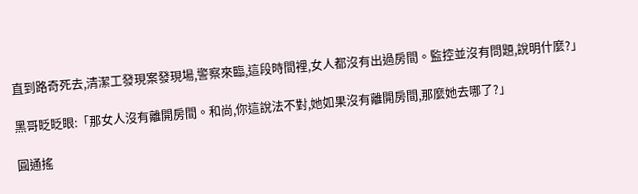直到路奇死去,清潔工發現案發現場,警察來臨,這段時間裡,女人都沒有出過房間。監控並沒有問題,說明什麼?」

黑哥眨眨眼:「那女人沒有離開房間。和尚,你這說法不對,她如果沒有離開房間,那麼她去哪了?」

圓通搖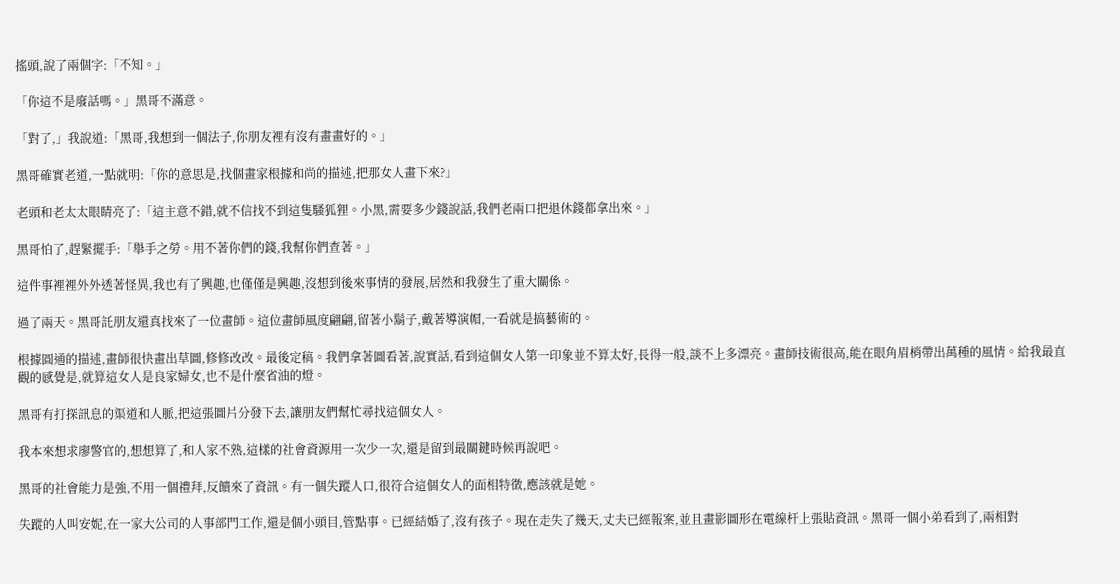搖頭,說了兩個字:「不知。」

「你這不是廢話嗎。」黑哥不滿意。

「對了,」我說道:「黑哥,我想到一個法子,你朋友裡有沒有畫畫好的。」

黑哥確實老道,一點就明:「你的意思是,找個畫家根據和尚的描述,把那女人畫下來?」

老頭和老太太眼睛亮了:「這主意不錯,就不信找不到這隻騷狐狸。小黑,需要多少錢說話,我們老兩口把退休錢都拿出來。」

黑哥怕了,趕緊擺手:「舉手之勞。用不著你們的錢,我幫你們查著。」

這件事裡裡外外透著怪異,我也有了興趣,也僅僅是興趣,沒想到後來事情的發展,居然和我發生了重大關係。

過了兩天。黑哥託朋友還真找來了一位畫師。這位畫師風度翩翩,留著小鬍子,戴著導演帽,一看就是搞藝術的。

根據圓通的描述,畫師很快畫出草圖,修修改改。最後定稿。我們拿著圖看著,說實話,看到這個女人第一印象並不算太好,長得一般,談不上多漂亮。畫師技術很高,能在眼角眉梢帶出萬種的風情。給我最直觀的感覺是,就算這女人是良家婦女,也不是什麼省油的燈。

黑哥有打探訊息的渠道和人脈,把這張圖片分發下去,讓朋友們幫忙尋找這個女人。

我本來想求廖警官的,想想算了,和人家不熟,這樣的社會資源用一次少一次,還是留到最關鍵時候再說吧。

黑哥的社會能力是強,不用一個禮拜,反饋來了資訊。有一個失蹤人口,很符合這個女人的面相特徵,應該就是她。

失蹤的人叫安妮,在一家大公司的人事部門工作,還是個小頭目,管點事。已經結婚了,沒有孩子。現在走失了幾天,丈夫已經報案,並且畫影圖形在電線杆上張貼資訊。黑哥一個小弟看到了,兩相對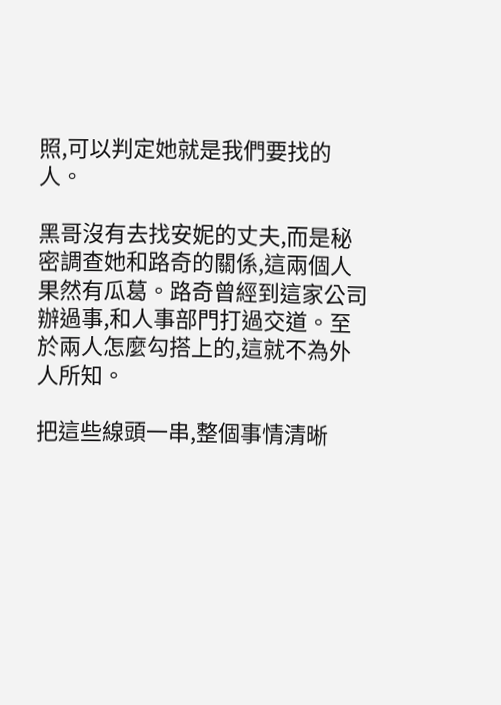照,可以判定她就是我們要找的人。

黑哥沒有去找安妮的丈夫,而是秘密調查她和路奇的關係,這兩個人果然有瓜葛。路奇曾經到這家公司辦過事,和人事部門打過交道。至於兩人怎麼勾搭上的,這就不為外人所知。

把這些線頭一串,整個事情清晰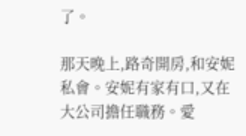了。

那天晚上,路奇開房,和安妮私會。安妮有家有口,又在大公司擔任職務。愛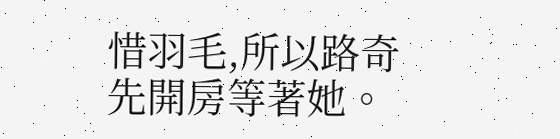惜羽毛,所以路奇先開房等著她。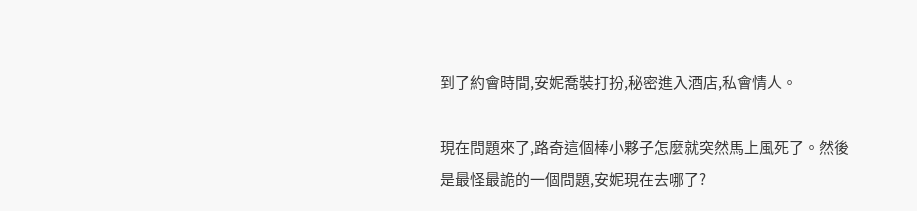到了約會時間,安妮喬裝打扮,秘密進入酒店,私會情人。

現在問題來了,路奇這個棒小夥子怎麼就突然馬上風死了。然後是最怪最詭的一個問題,安妮現在去哪了?